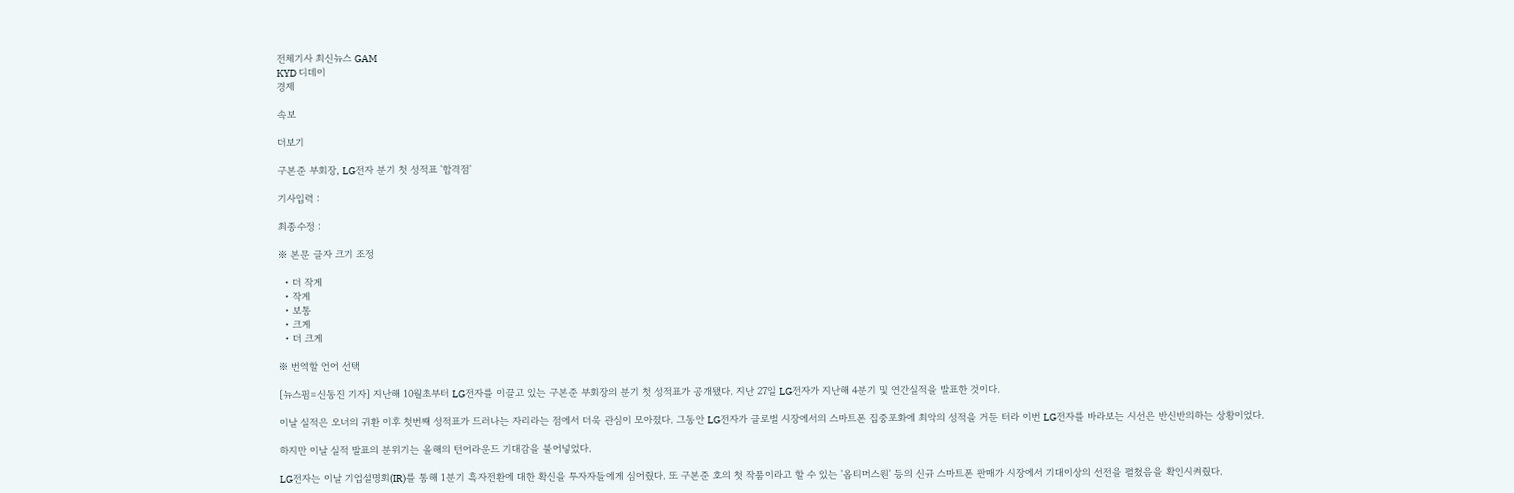전체기사 최신뉴스 GAM
KYD 디데이
경제

속보

더보기

구본준 부회장, LG전자 분기 첫 성적표 '합격점'

기사입력 :

최종수정 :

※ 본문 글자 크기 조정

  • 더 작게
  • 작게
  • 보통
  • 크게
  • 더 크게

※ 번역할 언어 선택

[뉴스핌=신동진 기자] 지난해 10월초부터 LG전자를 이끌고 있는 구본준 부회장의 분기 첫 성적표가 공개됐다. 지난 27일 LG전자가 지난해 4분기 및 연간실적을 발표한 것이다.

이날 실적은 오너의 귀환 이후 첫번째 성적표가 드러나는 자리라는 점에서 더욱 관심이 모아졌다. 그동안 LG전자가 글로벌 시장에서의 스마트폰 집중포화에 최악의 성적을 거둔 터라 이번 LG전자를 바라보는 시선은 반신반의하는 상황이었다.

하지만 이날 실적 발표의 분위기는 올해의 턴어라운드 기대감을 불어넣었다.

LG전자는 이날 기업설명회(IR)를 통해 1분기 흑자전환에 대한 확신을 투자자들에게 심어줬다. 또 구본준 호의 첫 작품이라고 할 수 있는 '옵티머스원' 등의 신규 스마트폰 판매가 시장에서 기대이상의 선전을 펼쳤음을 확인시켜줬다.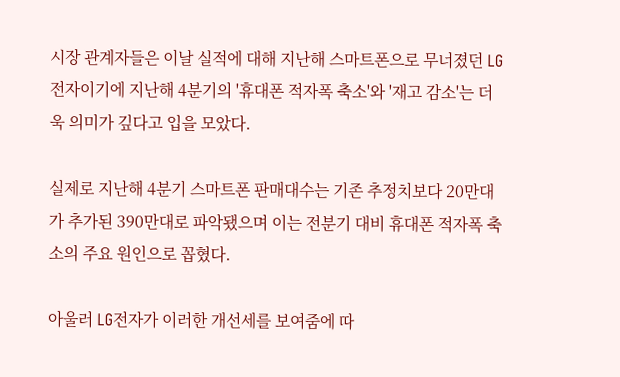시장 관계자들은 이날 실적에 대해 지난해 스마트폰으로 무너졌던 LG전자이기에 지난해 4분기의 '휴대폰 적자폭 축소'와 '재고 감소'는 더욱 의미가 깊다고 입을 모았다.

실제로 지난해 4분기 스마트폰 판매대수는 기존 추정치보다 20만대가 추가된 390만대로 파악됐으며 이는 전분기 대비 휴대폰 적자폭 축소의 주요 원인으로 꼽혔다.

아울러 LG전자가 이러한 개선세를 보여줌에 따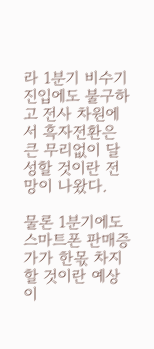라 1분기 비수기 진입에도 불구하고 전사 차원에서 흑자전환은 큰 무리없이 달성할 것이란 전망이 나왔다.

물론 1분기에도 스마트폰 판매증가가 한몫 차지할 것이란 예상이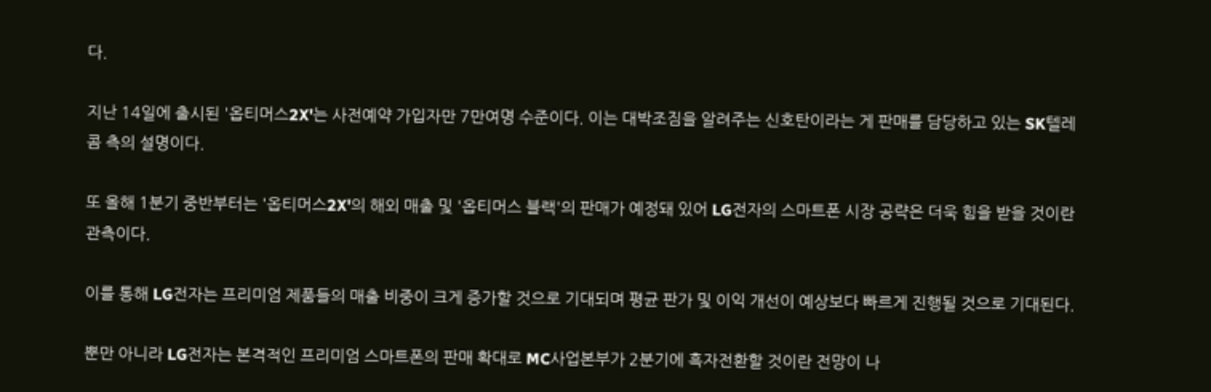다.

지난 14일에 출시된 '옵티머스2X'는 사전예약 가입자만 7만여명 수준이다. 이는 대박조짐을 알려주는 신호탄이라는 게 판매를 담당하고 있는 SK텔레콤 측의 설명이다.

또 올해 1분기 중반부터는 '옵티머스2X'의 해외 매출 및 '옵티머스 블랙'의 판매가 예정돼 있어 LG전자의 스마트폰 시장 공략은 더욱 힘을 받을 것이란 관측이다.

이를 통해 LG전자는 프리미엄 제품들의 매출 비중이 크게 증가할 것으로 기대되며 평균 판가 및 이익 개선이 예상보다 빠르게 진행될 것으로 기대된다.

뿐만 아니라 LG전자는 본격적인 프리미엄 스마트폰의 판매 확대로 MC사업본부가 2분기에 흑자전환할 것이란 전망이 나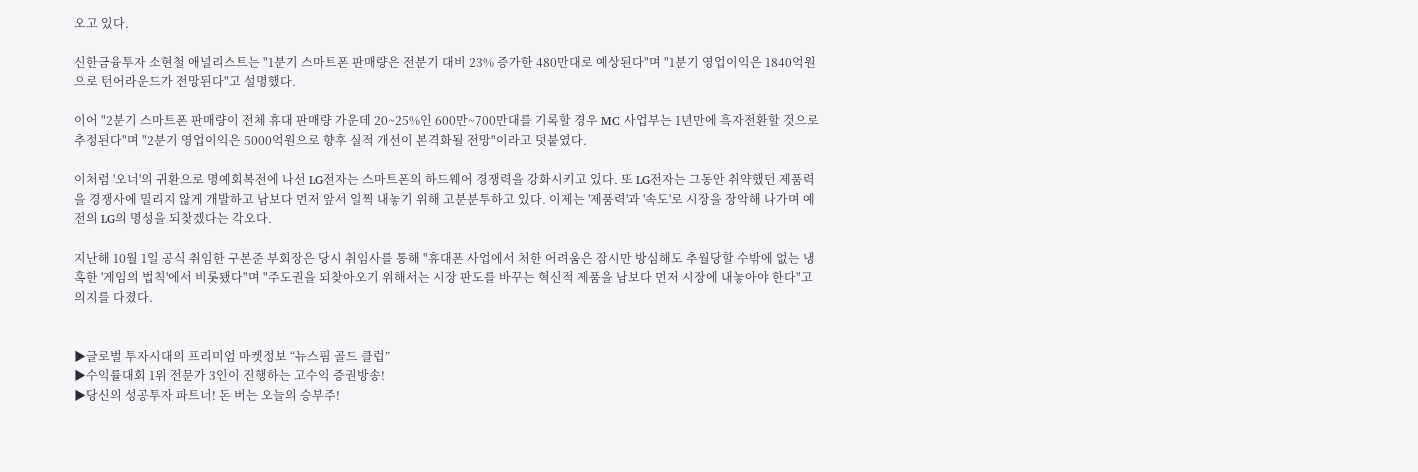오고 있다.

신한금융투자 소현철 애널리스트는 "1분기 스마트폰 판매량은 전분기 대비 23% 증가한 480만대로 예상된다"며 "1분기 영업이익은 1840억원으로 턴어라운드가 전망된다"고 설명했다.

이어 "2분기 스마트폰 판매량이 전체 휴대 판매량 가운데 20~25%인 600만~700만대를 기록할 경우 MC 사업부는 1년만에 흑자전환할 것으로 추정된다"며 "2분기 영업이익은 5000억원으로 향후 실적 개선이 본격화될 전망"이라고 덧붙였다.

이처럼 '오너'의 귀환으로 명예회복전에 나선 LG전자는 스마트폰의 하드웨어 경쟁력을 강화시키고 있다. 또 LG전자는 그동안 취약했던 제품력을 경쟁사에 밀리지 않게 개발하고 남보다 먼저 앞서 일찍 내놓기 위해 고분분투하고 있다. 이제는 '제품력'과 '속도'로 시장을 장악해 나가며 예전의 LG의 명성을 되찾겠다는 각오다.

지난해 10월 1일 공식 취임한 구본준 부회장은 당시 취임사를 통해 "휴대폰 사업에서 처한 어려움은 잠시만 방심해도 추월당할 수밖에 없는 냉혹한 '게임의 법칙'에서 비롯됐다"며 "주도권을 되찾아오기 위해서는 시장 판도를 바꾸는 혁신적 제품을 남보다 먼저 시장에 내놓아야 한다"고 의지를 다졌다.


▶글로벌 투자시대의 프리미엄 마켓정보 “뉴스핌 골드 클럽”
▶수익률대회 1위 전문가 3인이 진행하는 고수익 증권방송!
▶당신의 성공투자 파트너! 돈 버는 오늘의 승부주!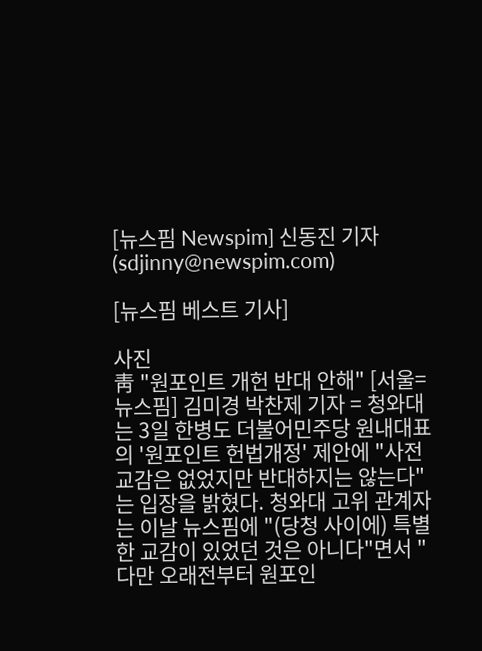[뉴스핌 Newspim] 신동진 기자 (sdjinny@newspim.com)

[뉴스핌 베스트 기사]

사진
靑 "원포인트 개헌 반대 안해" [서울=뉴스핌] 김미경 박찬제 기자 = 청와대는 3일 한병도 더불어민주당 원내대표의 '원포인트 헌법개정' 제안에 "사전 교감은 없었지만 반대하지는 않는다"는 입장을 밝혔다. 청와대 고위 관계자는 이날 뉴스핌에 "(당청 사이에) 특별한 교감이 있었던 것은 아니다"면서 "다만 오래전부터 원포인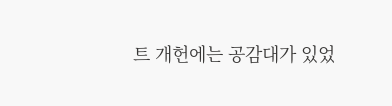트 개헌에는 공감대가 있었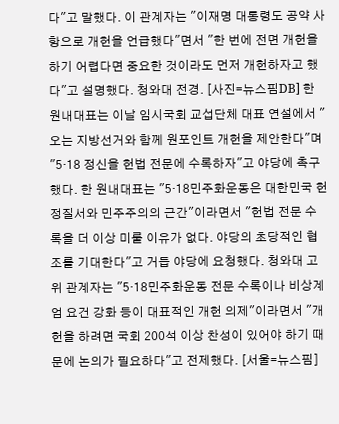다"고 말했다. 이 관계자는 "이재명 대통령도 공약 사항으로 개헌을 언급했다"면서 "한 번에 전면 개헌을 하기 어렵다면 중요한 것이라도 먼저 개헌하자고 했다"고 설명했다. 청와대 전경. [사진=뉴스핌DB] 한 원내대표는 이날 임시국회 교섭단체 대표 연설에서 "오는 지방선거와 함께 원포인트 개헌을 제안한다"며 "5·18 정신을 헌법 전문에 수록하자"고 야당에 촉구했다. 한 원내대표는 "5·18민주화운동은 대한민국 헌정질서와 민주주의의 근간"이라면서 "헌법 전문 수록을 더 이상 미룰 이유가 없다. 야당의 초당적인 협조를 기대한다"고 거듭 야당에 요청했다. 청와대 고위 관계자는 "5·18민주화운동 전문 수록이나 비상계엄 요건 강화 등이 대표적인 개헌 의제"이라면서 "개헌을 하려면 국회 200석 이상 찬성이 있어야 하기 때문에 논의가 필요하다"고 전제했다. [서울=뉴스핌]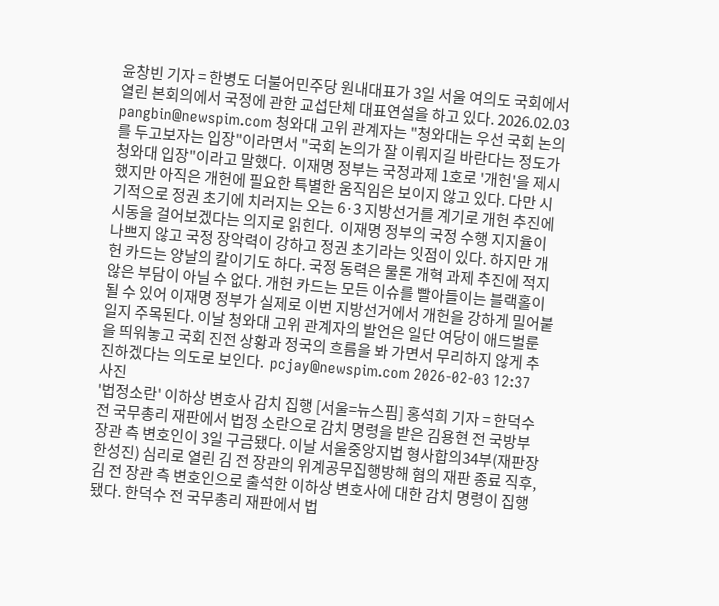윤창빈 기자 = 한병도 더불어민주당 원내대표가 3일 서울 여의도 국회에서 열린 본회의에서 국정에 관한 교섭단체 대표연설을 하고 있다. 2026.02.03 pangbin@newspim.com 청와대 고위 관계자는 "청와대는 우선 국회 논의를 두고보자는 입장"이라면서 "국회 논의가 잘 이뤄지길 바란다는 정도가 청와대 입장"이라고 말했다.  이재명 정부는 국정과제 1호로 '개헌'을 제시했지만 아직은 개헌에 필요한 특별한 움직임은 보이지 않고 있다. 다만 시기적으로 정권 초기에 치러지는 오는 6·3 지방선거를 계기로 개헌 추진에 시동을 걸어보겠다는 의지로 읽힌다.  이재명 정부의 국정 수행 지지율이 나쁘지 않고 국정 장악력이 강하고 정권 초기라는 잇점이 있다. 하지만 개헌 카드는 양날의 칼이기도 하다. 국정 동력은 물론 개혁 과제 추진에 적지 않은 부담이 아닐 수 없다. 개헌 카드는 모든 이슈를 빨아들이는 블랙홀이 될 수 있어 이재명 정부가 실제로 이번 지방선거에서 개헌을 강하게 밀어붙일지 주목된다. 이날 청와대 고위 관계자의 발언은 일단 여당이 애드벌룬을 띄워놓고 국회 진전 상황과 정국의 흐름을 봐 가면서 무리하지 않게 추진하겠다는 의도로 보인다.  pcjay@newspim.com 2026-02-03 12:37
사진
'법정소란' 이하상 변호사 감치 집행 [서울=뉴스핌] 홍석희 기자 = 한덕수 전 국무총리 재판에서 법정 소란으로 감치 명령을 받은 김용현 전 국방부 장관 측 변호인이 3일 구금됐다. 이날 서울중앙지법 형사합의34부(재판장 한성진) 심리로 열린 김 전 장관의 위계공무집행방해 혐의 재판 종료 직후, 김 전 장관 측 변호인으로 출석한 이하상 변호사에 대한 감치 명령이 집행됐다. 한덕수 전 국무총리 재판에서 법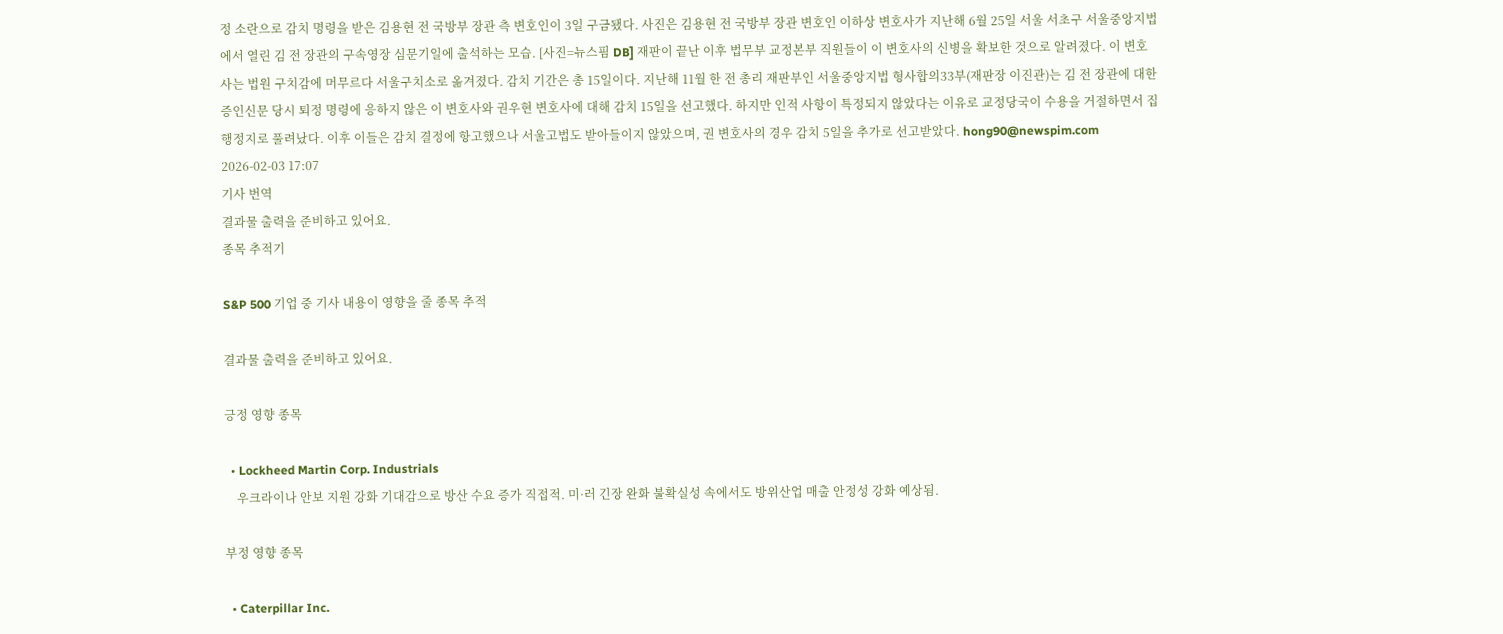정 소란으로 감치 명령을 받은 김용현 전 국방부 장관 측 변호인이 3일 구금됐다. 사진은 김용현 전 국방부 장관 변호인 이하상 변호사가 지난해 6월 25일 서울 서초구 서울중앙지법에서 열린 김 전 장관의 구속영장 심문기일에 출석하는 모습. [사진=뉴스핌 DB] 재판이 끝난 이후 법무부 교정본부 직원들이 이 변호사의 신병을 확보한 것으로 알려졌다. 이 변호사는 법원 구치감에 머무르다 서울구치소로 옮겨졌다. 감치 기간은 총 15일이다. 지난해 11월 한 전 총리 재판부인 서울중앙지법 형사합의33부(재판장 이진관)는 김 전 장관에 대한 증인신문 당시 퇴정 명령에 응하지 않은 이 변호사와 권우현 변호사에 대해 감치 15일을 선고했다. 하지만 인적 사항이 특정되지 않았다는 이유로 교정당국이 수용을 거절하면서 집행정지로 풀려났다. 이후 이들은 감치 결정에 항고했으나 서울고법도 받아들이지 않았으며, 권 변호사의 경우 감치 5일을 추가로 선고받았다. hong90@newspim.com 2026-02-03 17:07
기사 번역
결과물 출력을 준비하고 있어요.
종목 추적기

S&P 500 기업 중 기사 내용이 영향을 줄 종목 추적

결과물 출력을 준비하고 있어요.

긍정 영향 종목

  • Lockheed Martin Corp. Industrials
    우크라이나 안보 지원 강화 기대감으로 방산 수요 증가 직접적. 미·러 긴장 완화 불확실성 속에서도 방위산업 매출 안정성 강화 예상됨.

부정 영향 종목

  • Caterpillar Inc.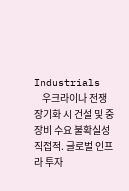Industrials
    우크라이나 전쟁 장기화 시 건설 및 중장비 수요 불확실성 직접적. 글로벌 인프라 투자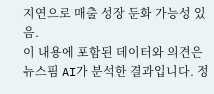지연으로 매출 성장 둔화 가능성 있음.
이 내용에 포함된 데이터와 의견은 뉴스핌 AI가 분석한 결과입니다. 정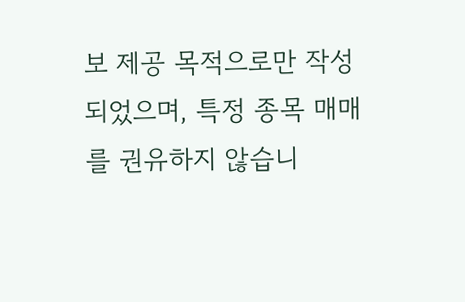보 제공 목적으로만 작성되었으며, 특정 종목 매매를 권유하지 않습니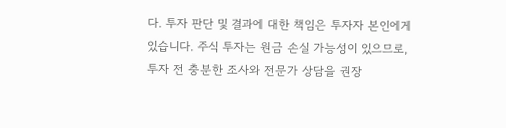다. 투자 판단 및 결과에 대한 책임은 투자자 본인에게 있습니다. 주식 투자는 원금 손실 가능성이 있으므로, 투자 전 충분한 조사와 전문가 상담을 권장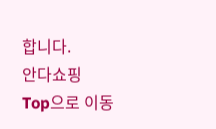합니다.
안다쇼핑
Top으로 이동